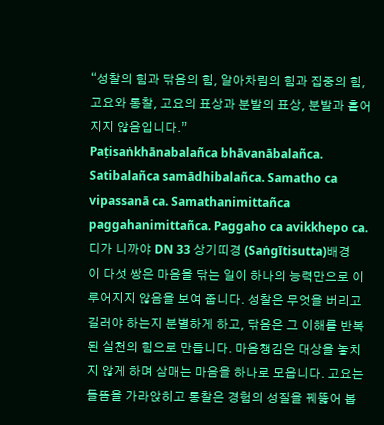“성찰의 힘과 닦음의 힘, 알아차림의 힘과 집중의 힘, 고요와 통찰, 고요의 표상과 분발의 표상, 분발과 흩어지지 않음입니다.”
Paṭisaṅkhānabalañca bhāvanābalañca. Satibalañca samādhibalañca. Samatho ca vipassanā ca. Samathanimittañca paggahanimittañca. Paggaho ca avikkhepo ca.
디가 니까야 DN 33 상기띠경 (Saṅgītisutta)배경
이 다섯 쌍은 마음을 닦는 일이 하나의 능력만으로 이루어지지 않음을 보여 줍니다. 성찰은 무엇을 버리고 길러야 하는지 분별하게 하고, 닦음은 그 이해를 반복된 실천의 힘으로 만듭니다. 마음챙김은 대상을 놓치지 않게 하며 삼매는 마음을 하나로 모읍니다. 고요는 들뜸을 가라앉히고 통찰은 경험의 성질을 꿰뚫어 봅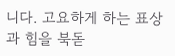니다. 고요하게 하는 표상과 힘을 북돋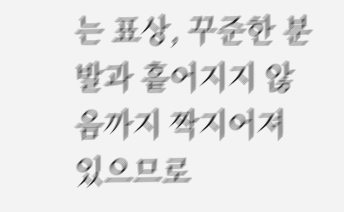는 표상, 꾸준한 분발과 흩어지지 않음까지 짝지어져 있으므로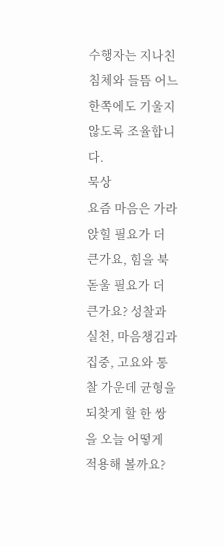수행자는 지나친 침체와 들뜸 어느 한쪽에도 기울지 않도록 조율합니다.
묵상
요즘 마음은 가라앉힐 필요가 더 큰가요, 힘을 북돋울 필요가 더 큰가요? 성찰과 실천, 마음챙김과 집중, 고요와 통찰 가운데 균형을 되찾게 할 한 쌍을 오늘 어떻게 적용해 볼까요?